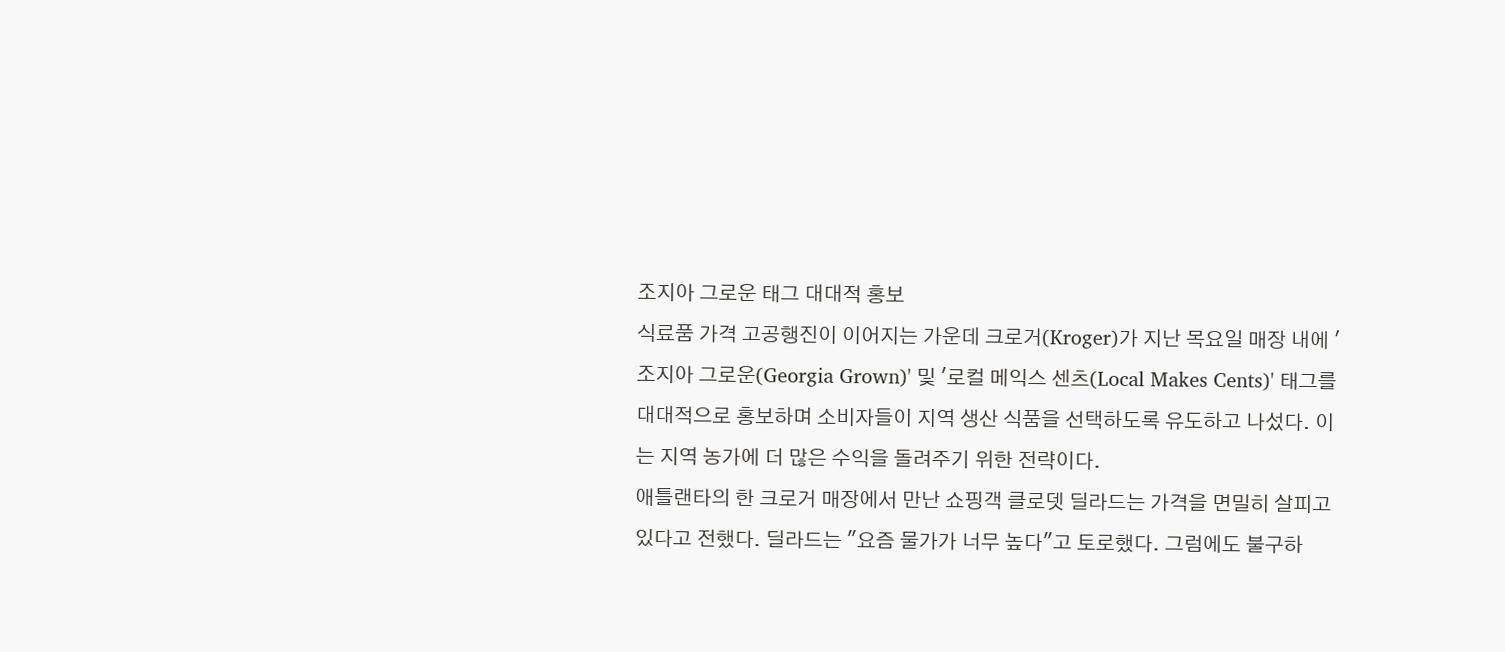조지아 그로운 태그 대대적 홍보
식료품 가격 고공행진이 이어지는 가운데 크로거(Kroger)가 지난 목요일 매장 내에 '조지아 그로운(Georgia Grown)' 및 '로컬 메익스 센츠(Local Makes Cents)' 태그를 대대적으로 홍보하며 소비자들이 지역 생산 식품을 선택하도록 유도하고 나섰다. 이는 지역 농가에 더 많은 수익을 돌려주기 위한 전략이다.
애틀랜타의 한 크로거 매장에서 만난 쇼핑객 클로뎃 딜라드는 가격을 면밀히 살피고 있다고 전했다. 딜라드는 "요즘 물가가 너무 높다"고 토로했다. 그럼에도 불구하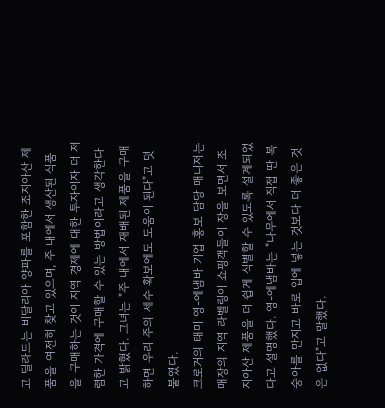고 딜라드는 비달리아 양파를 포함한 조지아산 제품을 여전히 찾고 있으며, 주 내에서 생산된 식품을 구매하는 것이 지역 경제에 대한 투자이자 더 저렴한 가격에 구매할 수 있는 방법이라고 생각한다고 밝혔다. 그녀는 "주 내에서 재배된 제품을 구매하면 우리 주의 세수 확보에도 도움이 된다"고 덧붙였다.
크로거의 태미 영-에냄바 기업 홍보 담당 매니저는 매장의 지역 라벨링이 쇼핑객들이 장을 보면서 조지아산 제품을 더 쉽게 식별할 수 있도록 설계되었다고 설명했다. 영-에냄바는 "나무에서 직접 딴 복숭아를 만지고 바로 입에 넣는 것보다 더 좋은 것은 없다"고 말했다.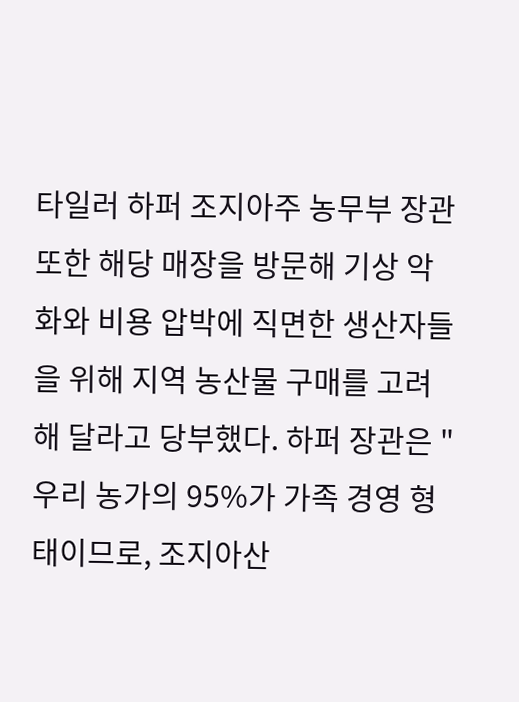타일러 하퍼 조지아주 농무부 장관 또한 해당 매장을 방문해 기상 악화와 비용 압박에 직면한 생산자들을 위해 지역 농산물 구매를 고려해 달라고 당부했다. 하퍼 장관은 "우리 농가의 95%가 가족 경영 형태이므로, 조지아산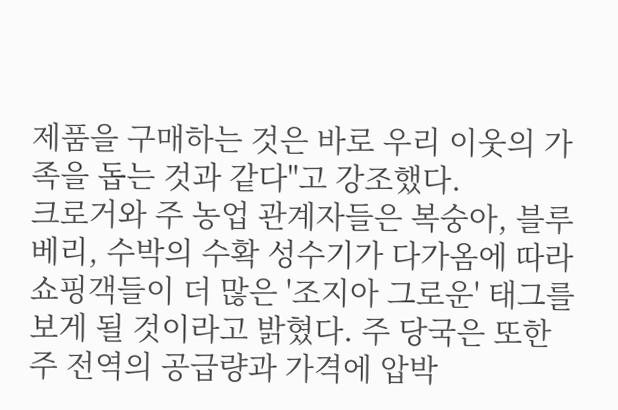제품을 구매하는 것은 바로 우리 이웃의 가족을 돕는 것과 같다"고 강조했다.
크로거와 주 농업 관계자들은 복숭아, 블루베리, 수박의 수확 성수기가 다가옴에 따라 쇼핑객들이 더 많은 '조지아 그로운' 태그를 보게 될 것이라고 밝혔다. 주 당국은 또한 주 전역의 공급량과 가격에 압박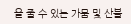을 줄 수 있는 가뭄 및 산불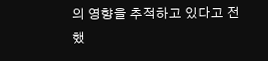의 영향을 추적하고 있다고 전했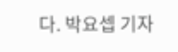다. 박요셉 기자